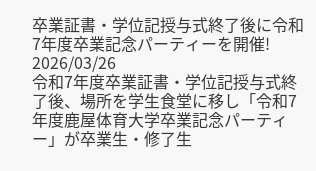卒業証書・学位記授与式終了後に令和7年度卒業記念パーティーを開催!
2026/03/26
令和7年度卒業証書・学位記授与式終了後、場所を学生食堂に移し「令和7年度鹿屋体育大学卒業記念パーティー」が卒業生・修了生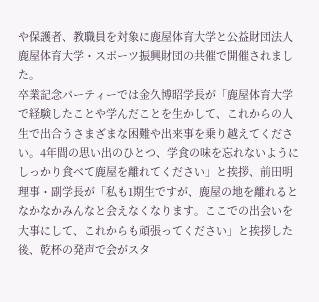や保護者、教職員を対象に鹿屋体育大学と公益財団法人鹿屋体育大学・スポーツ振興財団の共催で開催されました。
卒業記念パーティーでは金久博昭学長が「鹿屋体育大学で経験したことや学んだことを生かして、これからの人生で出合うさまざまな困難や出来事を乗り越えてください。4年間の思い出のひとつ、学食の味を忘れないようにしっかり食べて鹿屋を離れてください」と挨拶、前田明理事・副学長が「私も1期生ですが、鹿屋の地を離れるとなかなかみんなと会えなくなります。ここでの出会いを大事にして、これからも頑張ってください」と挨拶した後、乾杯の発声で会がスタ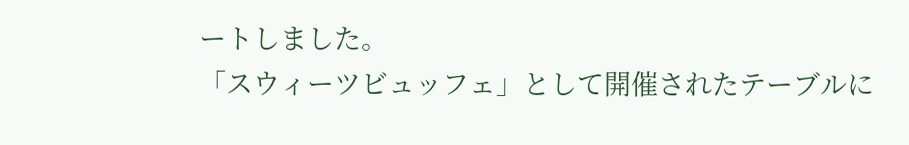ートしました。
「スウィーツビュッフェ」として開催されたテーブルに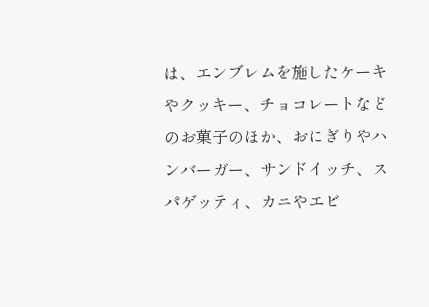は、エンブレムを施したケーキやクッキー、チョコレートなどのお菓子のほか、おにぎりやハンバーガー、サンドイッチ、スパゲッティ、カニやエビ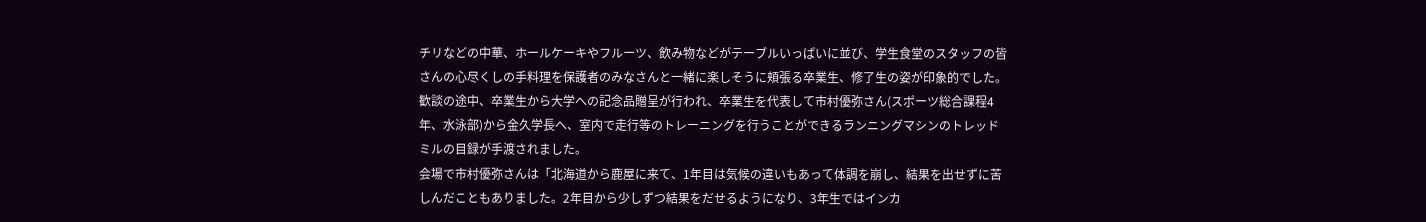チリなどの中華、ホールケーキやフルーツ、飲み物などがテーブルいっぱいに並び、学生食堂のスタッフの皆さんの心尽くしの手料理を保護者のみなさんと一緒に楽しそうに頬張る卒業生、修了生の姿が印象的でした。歓談の途中、卒業生から大学への記念品贈呈が行われ、卒業生を代表して市村優弥さん(スポーツ総合課程4年、水泳部)から金久学長へ、室内で走行等のトレーニングを行うことができるランニングマシンのトレッドミルの目録が手渡されました。
会場で市村優弥さんは「北海道から鹿屋に来て、1年目は気候の違いもあって体調を崩し、結果を出せずに苦しんだこともありました。2年目から少しずつ結果をだせるようになり、3年生ではインカ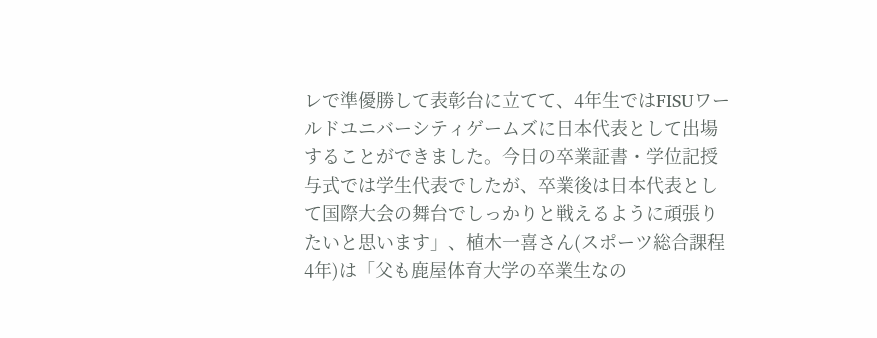レで準優勝して表彰台に立てて、4年生ではFISUワールドユニバーシティゲームズに日本代表として出場することができました。今日の卒業証書・学位記授与式では学生代表でしたが、卒業後は日本代表として国際大会の舞台でしっかりと戦えるように頑張りたいと思います」、植木一喜さん(スポーツ総合課程4年)は「父も鹿屋体育大学の卒業生なの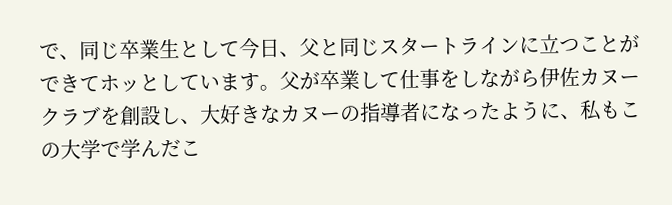で、同じ卒業生として今日、父と同じスタートラインに立つことができてホッとしています。父が卒業して仕事をしながら伊佐カヌークラブを創設し、大好きなカヌーの指導者になったように、私もこの大学で学んだこ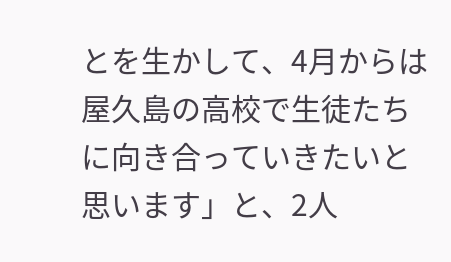とを生かして、4月からは屋久島の高校で生徒たちに向き合っていきたいと思います」と、2人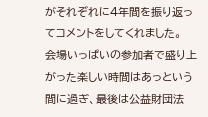がそれぞれに4年間を振り返ってコメントをしてくれました。
会場いっぱいの参加者で盛り上がった楽しい時間はあっという間に過ぎ、最後は公益財団法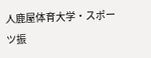人鹿屋体育大学・スポーツ振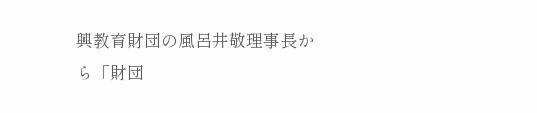興教育財団の風呂井敬理事長から「財団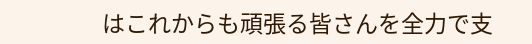はこれからも頑張る皆さんを全力で支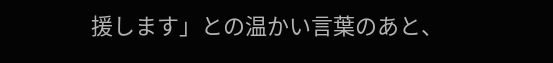援します」との温かい言葉のあと、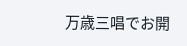万歳三唱でお開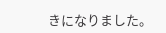きになりました。